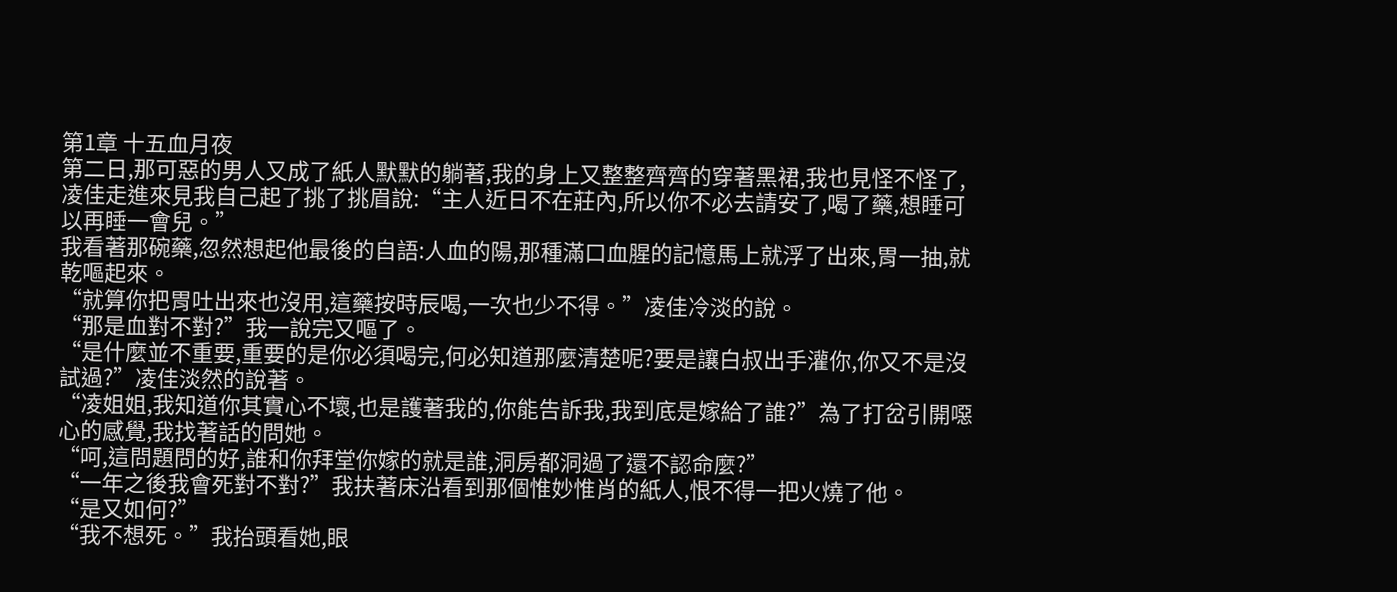第1章 十五血月夜
第二日,那可惡的男人又成了紙人默默的躺著,我的身上又整整齊齊的穿著黑裙,我也見怪不怪了,凌佳走進來見我自己起了挑了挑眉說:“主人近日不在莊內,所以你不必去請安了,喝了藥,想睡可以再睡一會兒。”
我看著那碗藥,忽然想起他最後的自語:人血的陽,那種滿口血腥的記憶馬上就浮了出來,胃一抽,就乾嘔起來。
“就算你把胃吐出來也沒用,這藥按時辰喝,一次也少不得。”凌佳冷淡的說。
“那是血對不對?”我一說完又嘔了。
“是什麼並不重要,重要的是你必須喝完,何必知道那麼清楚呢?要是讓白叔出手灌你,你又不是沒試過?”凌佳淡然的說著。
“凌姐姐,我知道你其實心不壞,也是護著我的,你能告訴我,我到底是嫁給了誰?”為了打岔引開噁心的感覺,我找著話的問她。
“呵,這問題問的好,誰和你拜堂你嫁的就是誰,洞房都洞過了還不認命麼?”
“一年之後我會死對不對?”我扶著床沿看到那個惟妙惟肖的紙人,恨不得一把火燒了他。
“是又如何?”
“我不想死。”我抬頭看她,眼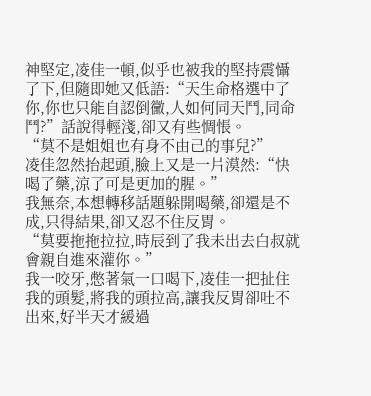神堅定,凌佳一頓,似乎也被我的堅持震懾了下,但隨即她又低語:“天生命格選中了你,你也只能自認倒黴,人如何同天鬥,同命鬥?”話說得輕淺,卻又有些惆悵。
“莫不是姐姐也有身不由己的事兒?”
凌佳忽然抬起頭,臉上又是一片漠然:“快喝了藥,涼了可是更加的腥。”
我無奈,本想轉移話題躲開喝藥,卻還是不成,只得結果,卻又忍不住反胃。
“莫要拖拖拉拉,時辰到了我未出去白叔就會親自進來灌你。”
我一咬牙,憋著氣一口喝下,凌佳一把扯住我的頭髮,將我的頭拉高,讓我反胃卻吐不出來,好半天才緩過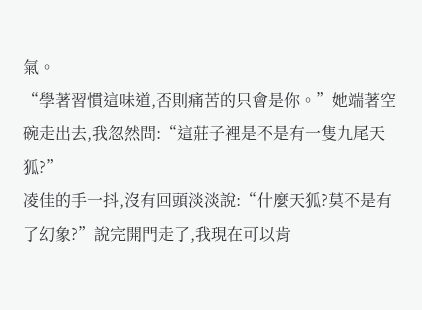氣。
“學著習慣這味道,否則痛苦的只會是你。”她端著空碗走出去,我忽然問:“這莊子裡是不是有一隻九尾天狐?”
凌佳的手一抖,沒有回頭淡淡說:“什麼天狐?莫不是有了幻象?”說完開門走了,我現在可以肯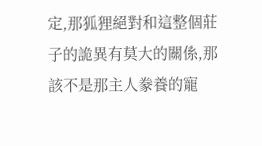定,那狐狸絕對和這整個莊子的詭異有莫大的關係,那該不是那主人豢養的寵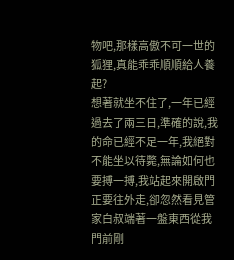物吧,那樣高傲不可一世的狐狸,真能乖乖順順給人養起?
想著就坐不住了,一年已經過去了兩三日,準確的說,我的命已經不足一年,我絕對不能坐以待斃,無論如何也要搏一搏,我站起來開啟門正要往外走,卻忽然看見管家白叔端著一盤東西從我門前剛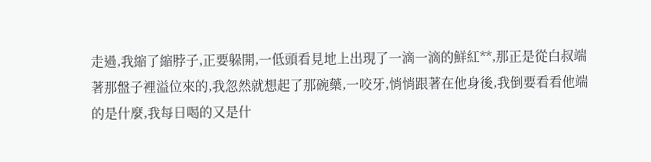走過,我縮了縮脖子,正要躲開,一低頭看見地上出現了一滴一滴的鮮紅**,那正是從白叔端著那盤子裡溢位來的,我忽然就想起了那碗藥,一咬牙,悄悄跟著在他身後,我倒要看看他端的是什麼,我每日喝的又是什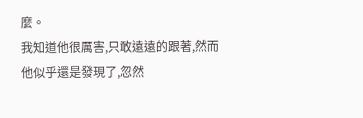麼。
我知道他很厲害,只敢遠遠的跟著,然而他似乎還是發現了,忽然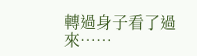轉過身子看了過來……